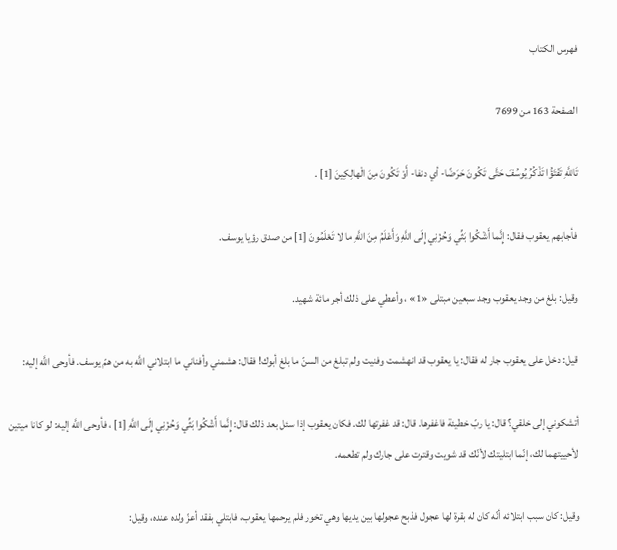فهرس الكتاب

الصفحة 163 من 7699

تَاللَّهِ تَفْتَؤُا تَذْكُرُ يُوسُفَ حَتَّى تَكُونَ حَرَضًا- أي دنفا- أَوْ تَكُونَ مِنَ الْهالِكِينَ [1] .

فأجابهم يعقوب فقال: إِنَّما أَشْكُوا بَثِّي وَحُزْنِي إِلَى اللَّهِ وَأَعْلَمُ مِنَ اللَّهِ ما لا تَعْلَمُونَ [1] من صدق رؤيا يوسف.

وقيل: بلغ من وجد يعقوب وجد سبعين مبتلى «1» ، وأعطي على ذلك أجر مائة شهيد.

قيل: دخل على يعقوب جار له فقال: يا يعقوب قد انهشمت وفنيت ولم تبلغ من السنّ ما بلغ أبوك! فقال: هشمني وأفناني ما ابتلاني اللَّه به من همّ يوسف. فأوحى اللَّه إليه:

أتشكوني إلى خلقي؟ قال: يا ربّ خطيئة فاغفرها. قال: قد غفرتها لك. فكان يعقوب إذا سئل بعد ذلك قال: إِنَّما أَشْكُوا بَثِّي وَحُزْنِي إِلَى اللَّهِ [1] ، فأوحى اللَّه إليه: لو كانا ميتين لأحييتهما لك، إنّما ابتليتك لأنّك قد شويت وقترت على جارك ولم تطعمه.

وقيل: كان سبب ابتلائه أنّه كان له بقرة لها عجول فذبح عجولها بين يديها وهي تخور فلم يرحمها يعقوب، فابتلي بفقد أعزّ ولده عنده، وقيل: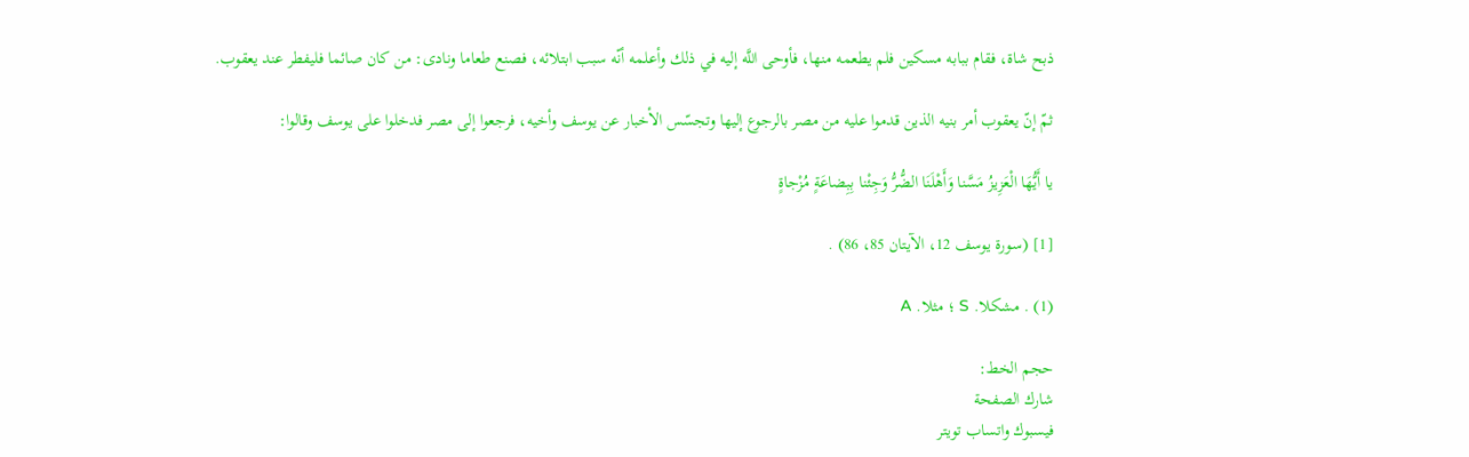ذبح شاة، فقام ببابه مسكين فلم يطعمه منها، فأوحى اللَّه إليه في ذلك وأعلمه أنّه سبب ابتلائه، فصنع طعاما ونادى: من كان صائما فليفطر عند يعقوب.

ثمّ إنّ يعقوب أمر بنيه الذين قدموا عليه من مصر بالرجوع إليها وتجسّس الأخبار عن يوسف وأخيه، فرجعوا إلى مصر فدخلوا على يوسف وقالوا:

يا أَيُّهَا الْعَزِيزُ مَسَّنا وَأَهْلَنَا الضُّرُّ وَجِئْنا بِبِضاعَةٍ مُزْجاةٍ

[1] (سورة يوسف 12، الآيتان 85، 86) .

(1) . مشكلا. S ؛ مثلا. A

حجم الخط:
شارك الصفحة
فيسبوك واتساب تويتر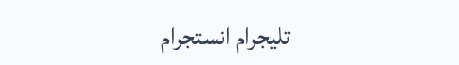تليجرام انستجرام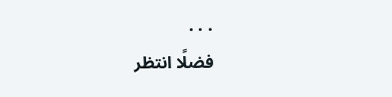. . .
فضلًا انتظر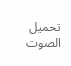تحميل الصوت